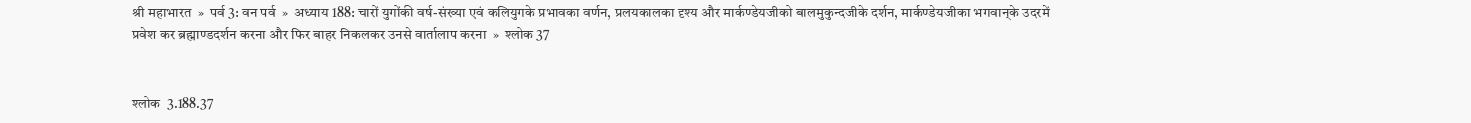श्री महाभारत  »  पर्व 3: वन पर्व  »  अध्याय 188: चारों युगोंकी वर्ष-संख्या एवं कलियुगके प्रभावका वर्णन, प्रलयकालका दृश्य और मार्कण्डेयजीको बालमुकुन्दजीके दर्शन, मार्कण्डेयजीका भगवान‍्के उदरमें प्रवेश कर ब्रह्माण्डदर्शन करना और फिर बाहर निकलकर उनसे वार्तालाप करना  »  श्लोक 37


श्लोक  3.188.37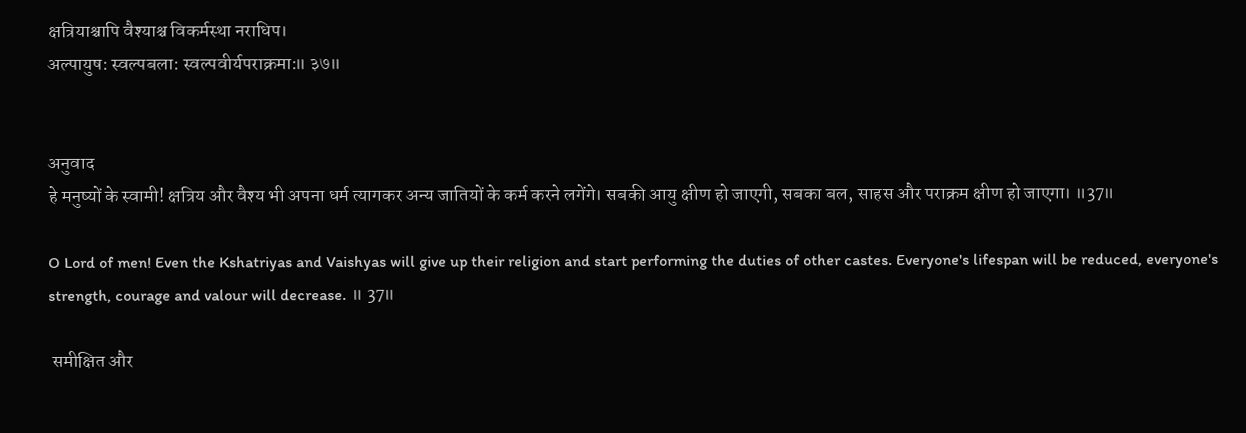क्षत्रियाश्चापि वैश्याश्च विकर्मस्था नराधिप।
अल्पायुष: स्वल्पबला: स्वल्पवीर्यपराक्रमा:॥ ३७॥


अनुवाद
हे मनुष्यों के स्वामी! क्षत्रिय और वैश्य भी अपना धर्म त्यागकर अन्य जातियों के कर्म करने लगेंगे। सबकी आयु क्षीण हो जाएगी, सबका बल, साहस और पराक्रम क्षीण हो जाएगा। ॥37॥

O Lord of men! Even the Kshatriyas and Vaishyas will give up their religion and start performing the duties of other castes. Everyone's lifespan will be reduced, everyone's strength, courage and valour will decrease. ॥ 37॥

 समीक्षित और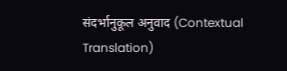संदर्भानुकूल अनुवाद (Contextual Translation)